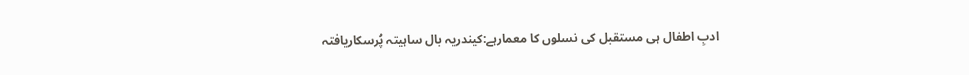ادبِ اطفال ہی مستقبل کی نسلوں کا معمارہے:کیندریہ بال ساہیتہ پُرسکاریافتہ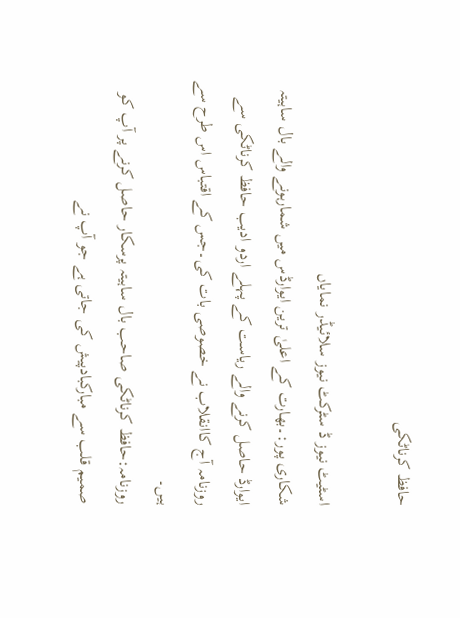حافظ کرناٹکی

اسٹیٹ نیوز ڈ سٹرکٹ نیوز سلائیڈر نمایاں
شکاری پور:۔بھارت کے اعلیٰ ترین ایوارڈس میں شمارہونے والے بال ساہیتہ ایوارڈ حاصل کرنے والے ریاست کے پہلے اردو ادیب حافظ کرناٹکی سے روزنامہ آج کاانقلاب نے خصوصی بات کی۔جس کے اقتباس اس طرح سے ہیں۔
روزنامہ:حافظ کرناٹکی صاحب بال ساہیتہ پرسکار حاصل کرنے پر آپ کو صمیم قلب سے مبارکبادپیش کی جاتی ہے جو آپ نے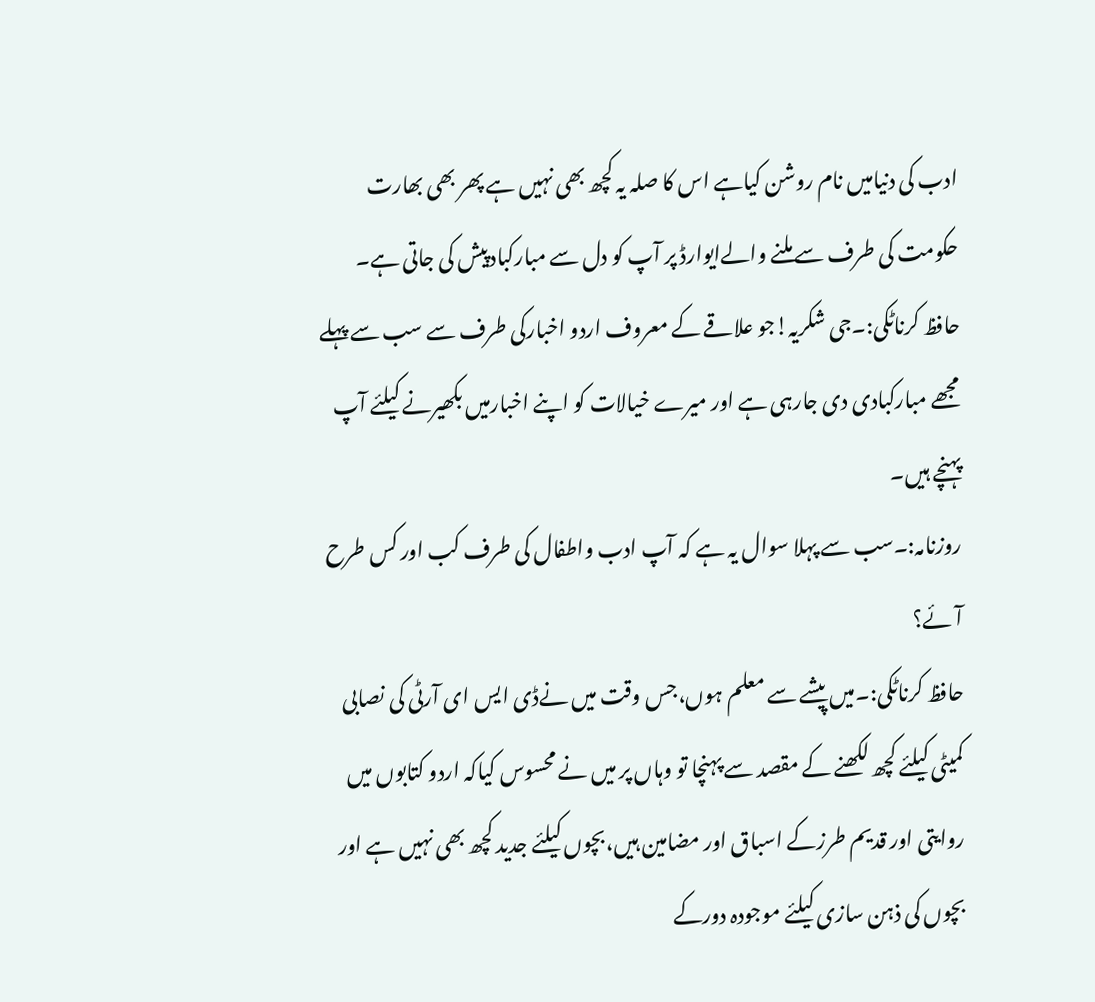ادب کی دنیامیں نام روشن کیاہے اس کا صلہ یہ کچھ بھی نہیں ہے پھر بھی بھارت حکومت کی طرف سے ملنے والےایوارڈ پر آپ کو دل سے مبارکبادپیش کی جاتی ہے۔
حافظ کرناٹکی:۔جی شکریہ!جو علاقے کے معروف اردو اخبارکی طرف سے سب سے پہلے مجھے مبارکبادی دی جارہی ہے اور میرے خیالات کو اپنے اخبارمیں بکھیرنے کیلئے آپ پہنچے ہیں۔
روزنامہ:۔سب سے پہلا سوال یہ ہے کہ آپ ادب واطفال کی طرف کب اور کس طرح آئے؟
حافظ کرناٹکی:۔میں پیشے سے معلم ہوں،جس وقت میں نےڈی ایس ای آرٹی کی نصابی کمیٹی کیلئے کچھ لکھنے کے مقصد سے پہنچا تو وہاں پر میں نے محسوس کیاکہ اردو کتابوں میں روایتی اور قدیم طرزکے اسباق اور مضامین ہیں،بچوں کیلئے جدید کچھ بھی نہیں ہے اور بچوں کی ذہن سازی کیلئے موجودہ دورکے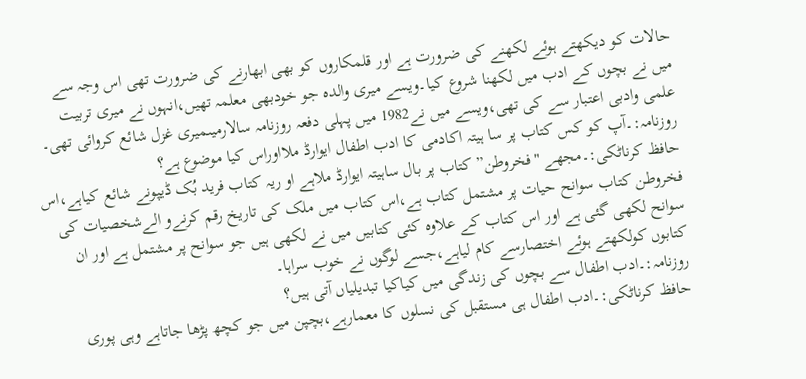حالات کو دیکھتے ہوئے لکھنے کی ضرورت ہے اور قلمکاروں کو بھی ابھارنے کی ضرورت تھی اس وجہ سے میں نے بچوں کے ادب میں لکھنا شروع کیا۔ویسے میری والدہ جو خودبھی معلمہ تھیں،انہوں نے میری تربیت علمی وادبی اعتبار سے کی تھی،ویسے میں نے1982 میں پہلی دفعہ روزنامہ سالارمیںمیری غزل شائع کروائی تھی۔
روزنامہ:۔آپ کو کس کتاب پر سا ہیتہ اکادمی کا ادب اطفال ایوارڈ ملااوراس کیا موضوع ہے؟
حافظ کرناٹکی:۔مجھے "فخروطن” کتاب پر بال ساہیتہ ایوارڈ ملاہے او ریہ کتاب فرید بُک ڈیپونے شائع کیاہے،اس فخروطن کتاب سوانح حیات پر مشتمل کتاب ہے،اس کتاب میں ملک کی تاریخ رقم کرنےو الےشخصیات کی سوانح لکھی گئی ہے اور اس کتاب کے علاوہ کئی کتابیں میں نے لکھی ہیں جو سوانح پر مشتمل ہے اور ان کتابوں کولکھتے ہوئے اختصارسے کام لیاہے،جسے لوگوں نے خوب سراہا۔
روزنامہ:۔ادب اطفال سے بچوں کی زندگی میں کیاکیا تبدیلیاں آتی ہیں؟
حافظ کرناٹکی:۔ادب اطفال ہی مستقبل کی نسلوں کا معمارہے،بچپن میں جو کچھ پڑھا جاتاہے وہی پوری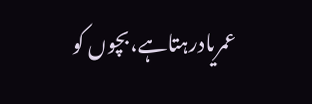عمریادرہتاہے،بچوں کو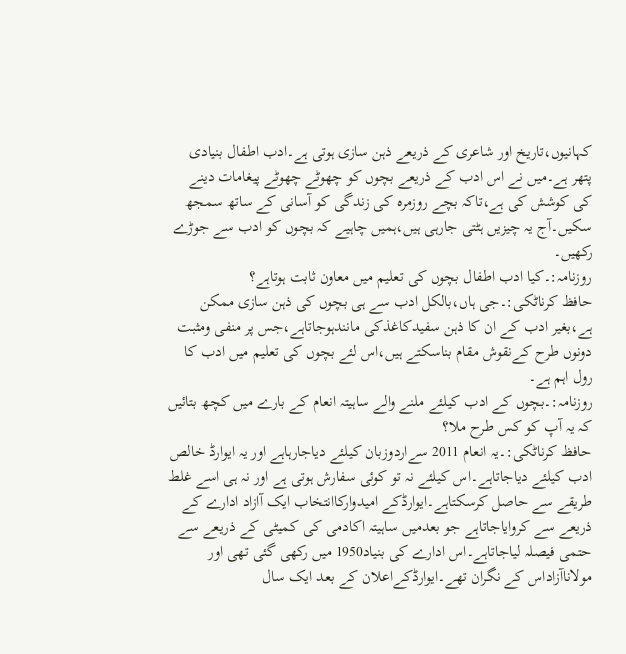کہانیوں،تاریخ اور شاعری کے ذریعے ذہن سازی ہوتی ہے۔ادب اطفال بنیادی پتھر ہے۔میں نے اس ادب کے ذریعے بچوں کو چھوٹے چھوٹے پیغامات دینے کی کوشش کی ہے،تاکہ بچے روزمرہ کی زندگی کو آسانی کے ساتھ سمجھ سکیں۔آج یہ چیزیں ہٹتی جارہی ہیں،ہمیں چاہیے کہ بچوں کو ادب سے جوڑے رکھیں۔
روزنامہ:۔کیا ادب اطفال بچوں کی تعلیم میں معاون ثابت ہوتاہے؟
حافظ کرناٹکی:۔جی ہاں،بالکل ادب سے ہی بچوں کی ذہن سازی ممکن ہے،بغیر ادب کے ان کا ذہن سفیدکاغذکی مانندہوجاتاہے،جس پر منفی ومثبت دونوں طرح کےنقوش مقام بناسکتے ہیں،اس لئے بچوں کی تعلیم میں ادب کا رول اہم ہے۔
روزنامہ:۔بچوں کے ادب کیلئے ملنے والے ساہیتہ انعام کے بارے میں کچھ بتائیں کہ یہ آپ کو کس طرح ملا؟
حافظ کرناٹکی:۔یہ انعام 2011 سےاردوزبان کیلئے دیاجارہاہے اور یہ ایوارڈ خالص ادب کیلئے دیاجاتاہے۔اس کیلئے نہ تو کوئی سفارش ہوتی ہے اور نہ ہی اسے غلط طریقے سے حاصل کرسکتاہے۔ایوارڈکے امیدوارکاانتخاب ایک آازاد ادارے کے ذریعے سے کروایاجاتاہے جو بعدمیں ساہیتہ اکادمی کی کمیٹی کے ذریعے سے حتمی فیصلہ لیاجاتاہے۔اس ادارے کی بنیاد1950 میں رکھی گئی تھی اور مولاناآزاداس کے نگران تھے۔ایوارڈکےاعلان کے بعد ایک سال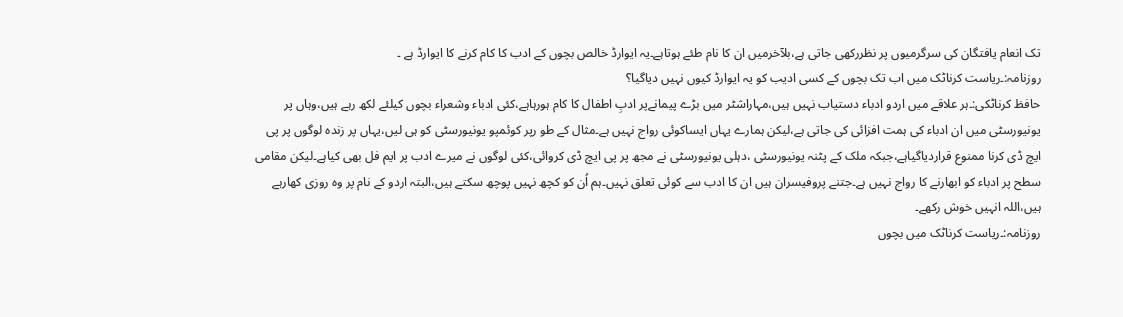تک انعام یافتگان کی سرگرمیوں پر نظررکھی جاتی ہے،بلآخرمیں ان کا نام طئے ہوتاہے۔یہ ایوارڈ خالص بچوں کے ادب کا کام کرنے کا ایوارڈ ہے ۔
روزنامہ:۔ریاست کرناٹک میں اب تک بچوں کے کسی ادیب کو یہ ایوارڈ کیوں نہیں دیاگیا؟
حافظ کرناٹکی:۔ہر علاقے میں اردو ادباء دستیاب نہیں ہیں،مہاراشٹر میں بڑے پیمانےپر ادبِ اطفال کا کام ہورہاہے،کئی ادباء وشعراء بچوں کیلئے لکھ رہے ہیں،وہاں پر یونیورسٹی میں ان ادباء کی ہمت افزائی کی جاتی ہے،لیکن ہمارے یہاں ایساکوئی رواج نہیں ہے۔مثال کے طو رپر کوئمپو یونیورسٹی کو ہی لیں،یہاں پر زندہ لوگوں پر پی ایچ ڈی کرنا ممنوع قراردیاگیاہے،جبکہ ملک کے پٹنہ یونیورسٹی ،دہلی یونیورسٹی نے مجھ پر پی ایچ ڈی کروائی،کئی لوگوں نے میرے ادب پر ایم فل بھی کیاہے۔لیکن مقامی سطح پر ادباء کو ابھارنے کا رواج نہیں ہے۔جتنے پروفیسران ہیں ان کا ادب سے کوئی تعلق نہیں۔ہم اُن کو کچھ نہیں پوچھ سکتے ہیں،البتہ اردو کے نام پر وہ روزی کھارہے ہیں،اللہ انہیں خوش رکھے۔
روزنامہ:۔ریاست کرناٹک میں بچوں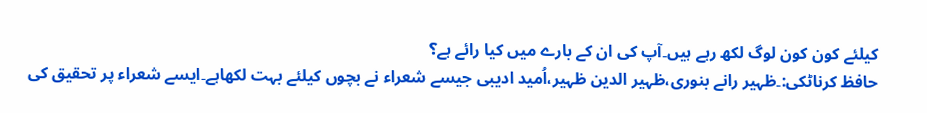کیلئے کون کون لوگ لکھ رہے ہیں۔آپ کی ان کے بارے میں کیا رائے ہے؟
حافظ کرناٹکی:۔ظہیر رانے بنوری،ظہیر الدین ظہیر،اُمید ادیبی جیسے شعراء نے بچوں کیلئے بہت لکھاہے۔ایسے شعراء پر تحقیق کی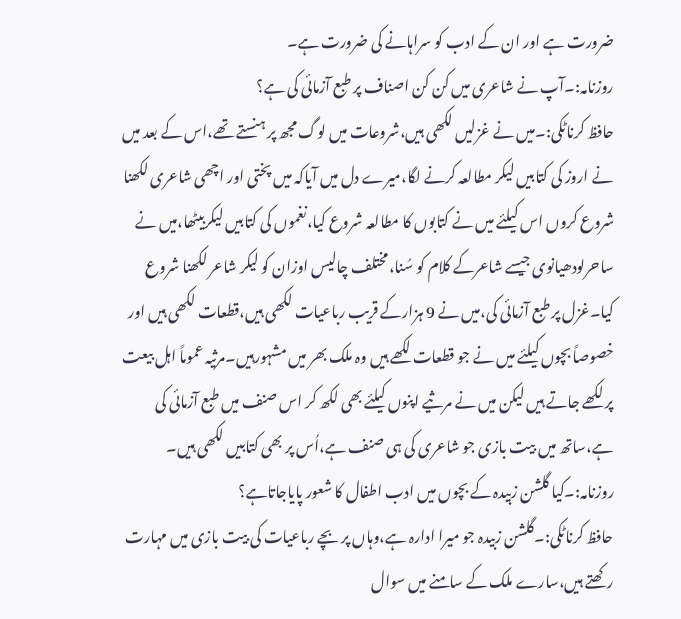ضرورت ہے اور ان کے ادب کو سراہانے کی ضرورت ہے۔
روزنامہ:۔آپ نے شاعری میں کن کن اصناف پر طبع آزمائی کی ہے؟
حافظ کرناٹکی:۔میں نے غزلیں لکھی ہیں،شروعات میں لوگ مجھ پر ہنستے تھے،اس کے بعد میں نے اروز کی کتابیں لیکر مطالعہ کرنے لگا،میرے دل میں آیاکہ میں پختی اور اچھی شاعری لکھنا شروع کروں اس کیلئے میں نے کتابوں کا مطالعہ شروع کیا،نغموں کی کتابیں لیکربیٹھا،میں نے ساحرلودھیانوی جیسے شاعرکے کلام کو سُنا،مختلف چالیس اوزان کو لیکر شاعر لکھنا شروع کیا۔غزل پر طبع آزمائی کی،میں نے 9 ہزارکے قریب رباعیات لکھی ہیں،قطعات لکھی ہیں اور خصوصاً بچوں کیلئے میں نے جو قطعات لکھے ہیں وہ ملک بھر میں مشہورہیں۔مرثیہ عموماً اہل بیعت پر لکھے جاتے ہیں لیکن میں نے مرثیے اپنوں کیلئے بھی لکھ کر اس صنف میں طبع آزمائی کی ہے،ساتھ میں بیت بازی جو شاعری کی ہی صنف ہے،اُس پر بھی کتابیں لکھی ہیں۔
روزنامہ:۔کیا گلشن زبیدہ کے بچوں میں ادب اطفال کا شعور پایاجاتاہے؟
حافظ کرناٹکی:۔گلشن زبیدہ جو میرا ادارہ ہے،وہاں پر بچے رباعیات کی بیت بازی میں مہارت رکھتے ہیں،سارے ملک کے سامنے میں سوال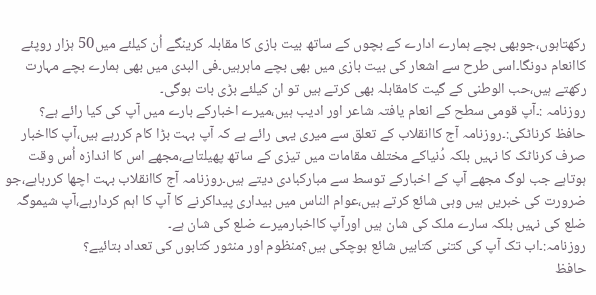رکھتاہوں،جوبھی بچے ہمارے ادارے کے بچوں کے ساتھ بیت بازی کا مقابلہ کرینگے اُن کیلئے میں50 ہزار روپئے کاانعام دونگا۔اسی طرح سے اشعار کی بیت بازی میں بھی بچے ماہرہیں۔فی البدی میں بھی ہمارے بچے مہارت رکھتے ہیں،حب الوطنی کے گیت کامقابلہ بھی کرتے ہیں تو ان کیلئے بڑی بات ہوگی۔
روزنامہ :۔آپ قومی سطح کے انعام یافتہ شاعر اور ادیب ہیں،میرے اخبارکے بارے میں آپ کی کیا رائے ہے؟
حافظ کرناٹکی:۔روزنامہ آج کاانقلاب کے تعلق سے میری یہی رائے ہے کہ آپ بہت بڑا کام کررہے ہیں،آپ کااخبار صرف کرناٹک کا نہیں بلکہ دُنیاکے مختلف مقامات میں تیزی کے ساتھ پھیلتاہے،مجھے اس کا اندازہ اُس وقت ہوتاہے جب لوگ مجھے آپ کے اخبارکے توسط سے مبارکبادی دیتے ہیں۔روزنامہ آج کاانقلاب بہت اچھا کررہاہے،جو ضرورت کی خبریں ہیں وہی شائع کرتے ہیں،عوام الناس میں بیداری پیداکرنے کا آپ کا اہم کردارہے،آپ شیموگہ ضلع کی نہیں بلکہ سارے ملک کی شان ہیں اورآپ کااخبارمیرے ضلع کی شان ہے۔
روزنامہ:۔اب تک آپ کی کتنی کتابیں شائع ہوچکی ہیں؟منظوم اور منثور کتابوں کی تعداد بتائیے؟
حافظ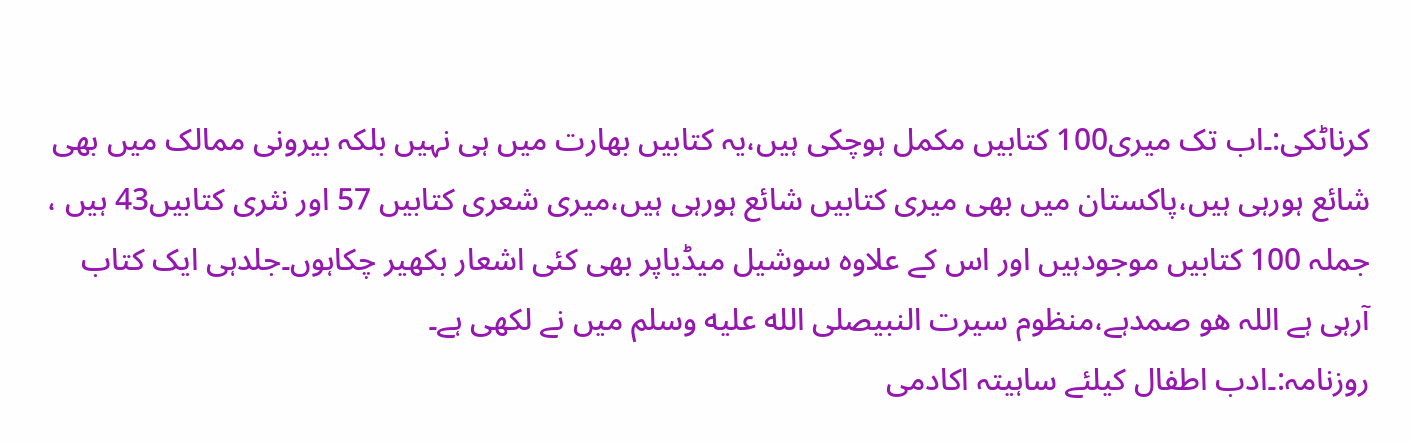کرناٹکی:۔اب تک میری100 کتابیں مکمل ہوچکی ہیں،یہ کتابیں بھارت میں ہی نہیں بلکہ بیرونی ممالک میں بھی شائع ہورہی ہیں،پاکستان میں بھی میری کتابیں شائع ہورہی ہیں،میری شعری کتابیں 57 اور نثری کتابیں43 ہیں ، جملہ 100 کتابیں موجودہیں اور اس کے علاوہ سوشیل میڈیاپر بھی کئی اشعار بکھیر چکاہوں۔جلدہی ایک کتاب آرہی ہے اللہ ھو صمدہے،منظوم سیرت النبیصلى الله عليه وسلم میں نے لکھی ہے۔
روزنامہ:۔ادب اطفال کیلئے ساہیتہ اکادمی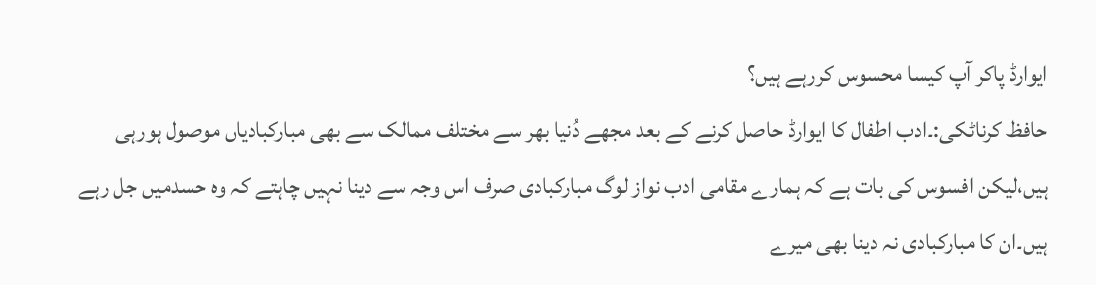ایوارڈ پاکر آپ کیسا محسوس کررہے ہیں؟
حافظ کرناٹکی:۔ادب اطفال کا ایوارڈ حاصل کرنے کے بعد مجھے دُنیا بھر سے مختلف ممالک سے بھی مبارکبادیاں موصول ہورہی ہیں،لیکن افسوس کی بات ہے کہ ہمارے مقامی ادب نواز لوگ مبارکبادی صرف اس وجہ سے دینا نہیں چاہتے کہ وہ حسدمیں جل رہے ہیں۔ان کا مبارکبادی نہ دینا بھی میرے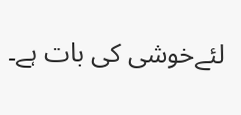لئےخوشی کی بات ہے۔